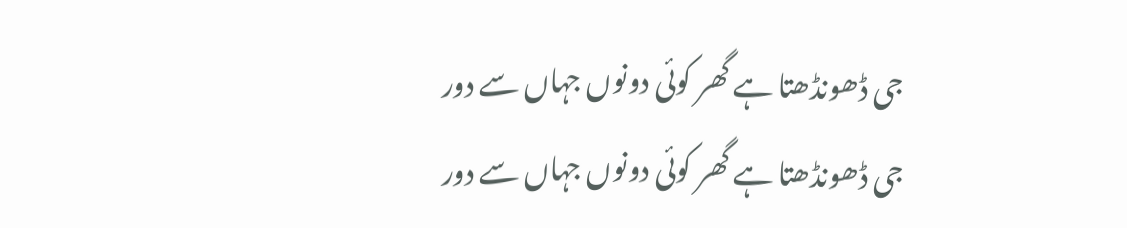جی ڈھونڈھتا ہے گھر کوئی دونوں جہاں سے دور
جی ڈھونڈھتا ہے گھر کوئی دونوں جہاں سے دور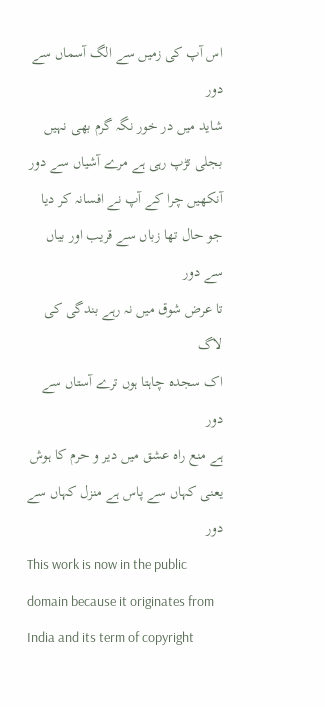اس آپ کی زمیں سے الگ آسماں سے دور
شاید میں در خور نگہ گرم بھی نہیں
بجلی تڑپ رہی ہے مرے آشیاں سے دور
آنکھیں چرا کے آپ نے افسانہ کر دیا
جو حال تھا زباں سے قریب اور بیاں سے دور
تا عرض شوق میں نہ رہے بندگی کی لاگ
اک سجدہ چاہتا ہوں ترے آستاں سے دور
ہے منع راہ عشق میں دیر و حرم کا ہوش
یعنی کہاں سے پاس ہے منزل کہاں سے دور
This work is now in the public domain because it originates from India and its term of copyright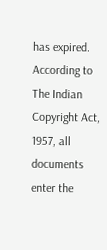has expired. According to The Indian Copyright Act, 1957, all documents enter the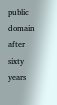public domain after sixty years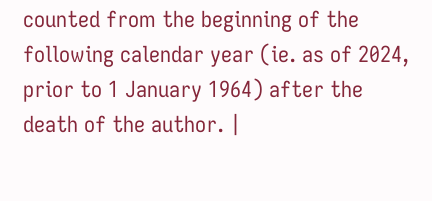counted from the beginning of the following calendar year (ie. as of 2024, prior to 1 January 1964) after the death of the author. |